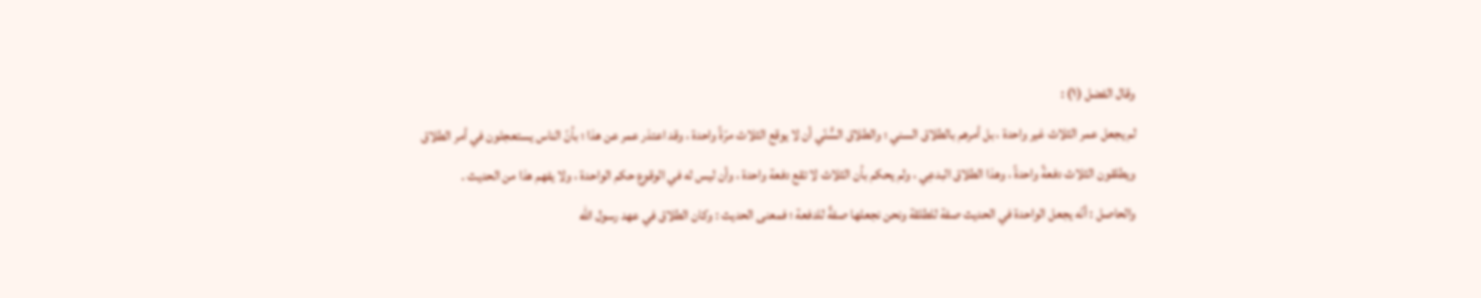وقال الفضل (١) :
لم يجعل عمر الثلاث غير واحدة ، بل أمرهم بالطلاق السني ؛ والطلاق السُّنّي أن لا يوقع الثلاث مرّةً واحدة ، وقد اعتذر عمر عن هذا ؛ بأنّ الناس يستعجلون في أمر الطلاق ويطلقون الثلاث دفعةً واحدةً ، وهذا الطلاق البدعِي ، ولم يحكم بأن الثلاث لا تقع دفعة واحدة ، وأن ليس له في الوقوع حكم الواحدة ، ولا يفهم هذا من الحديث .
والحاصل : أنّه يجعل الواحدة في الحديث صفة للطلقة ونحن نجعلها صفةً للدفعة ؛ فمعنى الحديث : وكان الطلاق في عهد رسول الله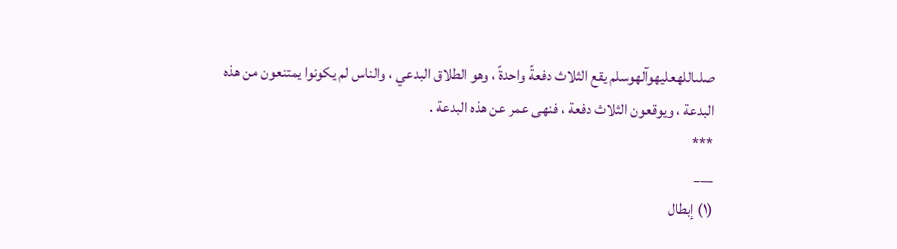صلىاللهعليهوآلهوسلم يقع الثلاث دفعةً واحدةً ، وهو الطلاق البدعي ، والناس لم يكونوا يمتنعون من هذه البدعة ، ويوقعون الثلاث دفعة ، فنهى عمر عن هذه البدعة .
***
___
(١) إبطال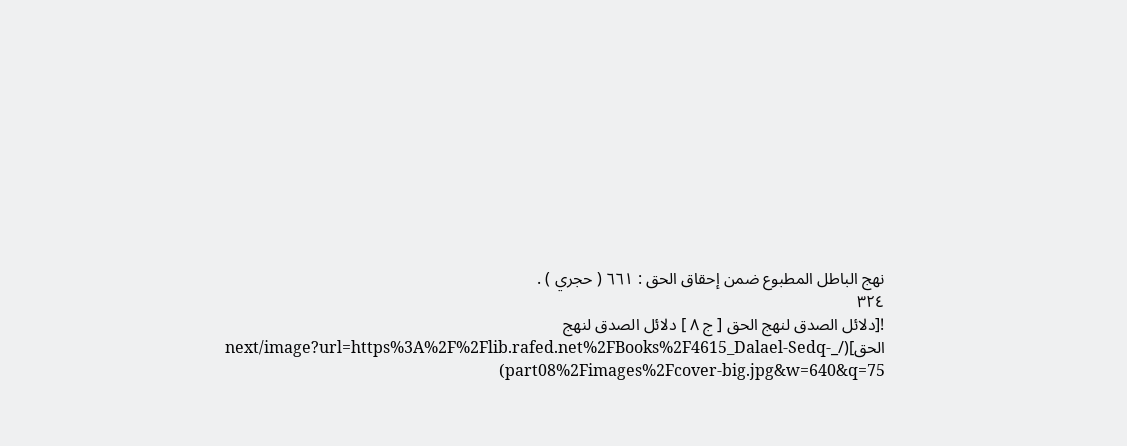نهج الباطل المطبوع ضمن إحقاق الحق : ٦٦١ ( حجري ) .
٣٢٤
![دلائل الصدق لنهج الحق [ ج ٨ ] دلائل الصدق لنهج الحق](/_next/image?url=https%3A%2F%2Flib.rafed.net%2FBooks%2F4615_Dalael-Sedq-part08%2Fimages%2Fcover-big.jpg&w=640&q=75)